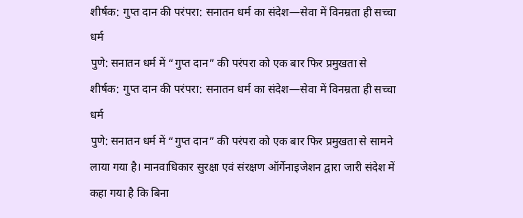शीर्षक: गुप्त दान की परंपरा: सनातन धर्म का संदेश—सेवा में विनम्रता ही सच्चा धर्म
पुणे: सनातन धर्म में “गुप्त दान” की परंपरा को एक बार फिर प्रमुखता से
शीर्षक: गुप्त दान की परंपरा: सनातन धर्म का संदेश—सेवा में विनम्रता ही सच्चा धर्म
पुणे: सनातन धर्म में “गुप्त दान” की परंपरा को एक बार फिर प्रमुखता से सामने लाया गया है। मानवाधिकार सुरक्षा एवं संरक्षण ऑर्गेनाइजेशन द्वारा जारी संदेश में कहा गया है कि बिना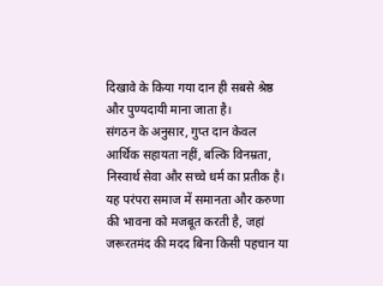दिखावे के किया गया दान ही सबसे श्रेष्ठ और पुण्यदायी माना जाता है।
संगठन के अनुसार, गुप्त दान केवल आर्थिक सहायता नहीं, बल्कि विनम्रता, निस्वार्थ सेवा और सच्चे धर्म का प्रतीक है। यह परंपरा समाज में समानता और करुणा की भावना को मजबूत करती है, जहां जरूरतमंद की मदद बिना किसी पहचान या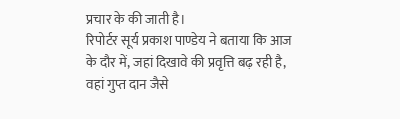प्रचार के की जाती है।
रिपोर्टर सूर्य प्रकाश पाण्डेय ने बताया कि आज के दौर में, जहां दिखावे की प्रवृत्ति बढ़ रही है, वहां गुप्त दान जैसे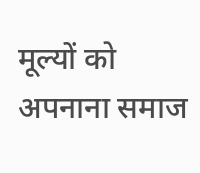मूल्यों को अपनाना समाज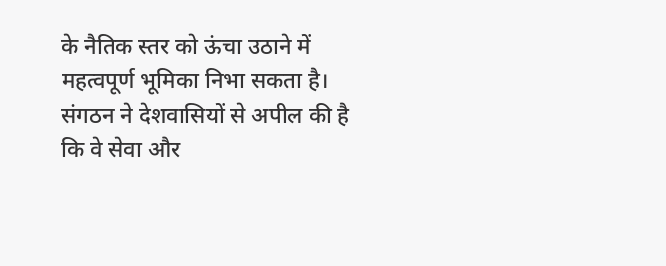के नैतिक स्तर को ऊंचा उठाने में महत्वपूर्ण भूमिका निभा सकता है।
संगठन ने देशवासियों से अपील की है कि वे सेवा और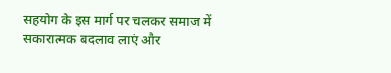सहयोग के इस मार्ग पर चलकर समाज में सकारात्मक बदलाव लाएं और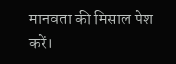मानवता की मिसाल पेश करें।